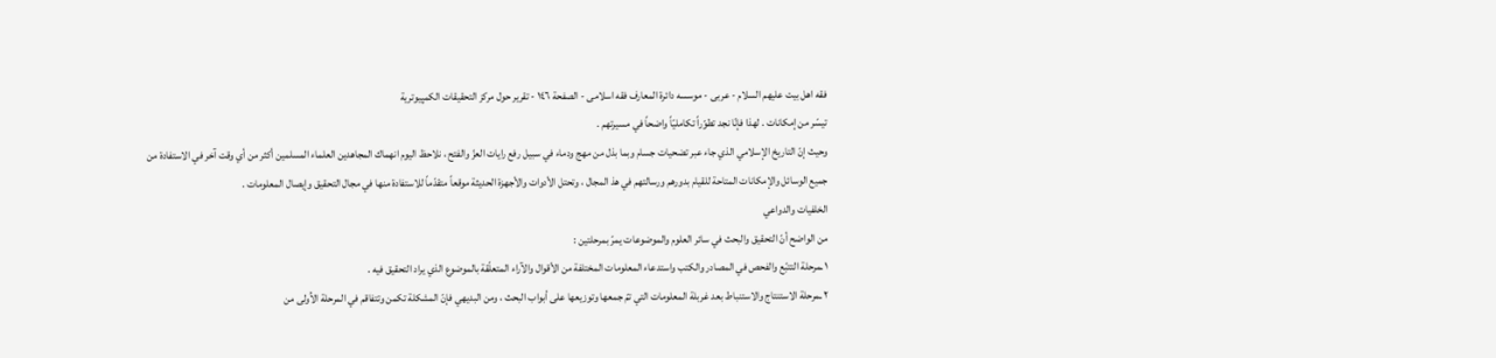فقه اهل بیت علیهم السلام - عربی - موسسه دائرة المعارف فقه اسلامی - الصفحة ١٤٦ - تقرير حول مركز التحقيقات الكمپيوترية
تيسّر من إمكانات . لهذا فإنّا نجد تطوّراً تكامليّاً واضحاً في مسيرتهم .
وحيث إنّ التاريخ الإسلامي الذي جاء عبر تضحيات جسام وبما بذل من مهج ودماء في سبيل رفع رايات العزّ والفتح ، نلاحظ اليوم انهماك المجاهدين العلماء المسلمين أكثر من أي وقت آخر في الاستفادة من جميع الوسائل والإمكانات المتاحة للقيام بدورهم ورسالتهم في هذ المجال ، وتحتل الأدوات والأجهزة الحديثة موقعاً متقدّماً للاستفادة منها في مجال التحقيق وإيصال المعلومات .
الخلفيات والدواعي
من الواضح أنّ التحقيق والبحث في سائر العلوم والموضوعات يمرّ بمرحلتين :
١ ـمرحلة التتبّع والفحص في المصادر والكتب واستدعاء المعلومات المختلفة من الأقوال والآراء المتعلّقة بالموضوع الذي يراد التحقيق فيه .
٢ ـمرحلة الاستنتاج والاستنباط بعد غربلة المعلومات التي تمّ جمعها وتوزيعها على أبواب البحث ، ومن البديهي فإنّ المشكلة تكمن وتتفاقم في المرحلة الاُولى من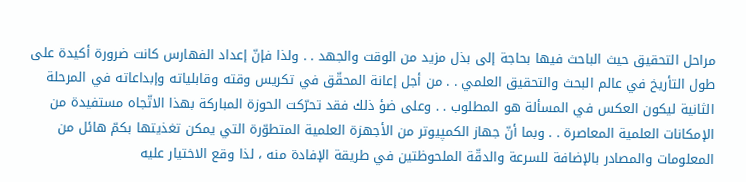مراحل التحقيق حيث الباحث فيها بحاجة إلى بذل مزيد من الوقت والجهد . . ولذا فإنّ إعداد الفهارس كانت ضرورة أكيدة على طول التأريخ في عالم البحث والتحقيق العلمي . . من أجل إعانة المحقّق في تكريس وقته وقابلياته وإبداعاته في المرحلة الثانية ليكون العكس في المسألة هو المطلوب . . وعلى ضؤ ذلك فقد تحرّكت الحوزة المباركة بهذا الاتّجاه مستفيدة من الإمكانات العلمية المعاصرة . . وبما أنّ جهاز الكمپيوتر من الأجهزة العلمية المتطوّرة التي يمكن تغذيتها بكمّ هائل من المعلومات والمصادر بالإضافة للسرعة والدقّة الملحوظتين في طريقة الإفادة منه ، لذا وقع الاختيار عليه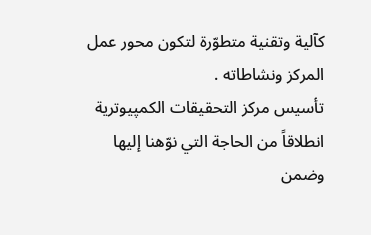كآلية وتقنية متطوّرة لتكون محور عمل المركز ونشاطاته .
تأسيس مركز التحقيقات الكمپيوترية
انطلاقاً من الحاجة التي نوّهنا إليها وضمن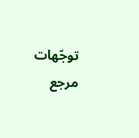توجّهات مرجع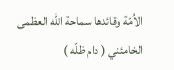الاُمّة وقائدها سماحة اللّه العظمى الخامئني ( دام ظلّه )